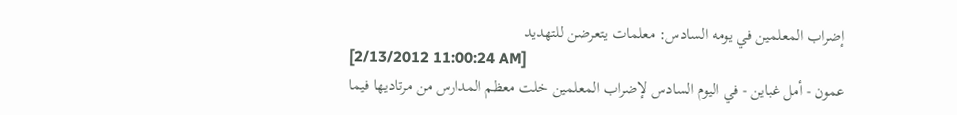إضراب المعلمين في يومه السادس: معلمات يتعرضن للتهديد
[2/13/2012 11:00:24 AM]
عمون - أمل غباين - في اليوم السادس لإضراب المعلمين خلت معظم المدارس من مرتاديها فيما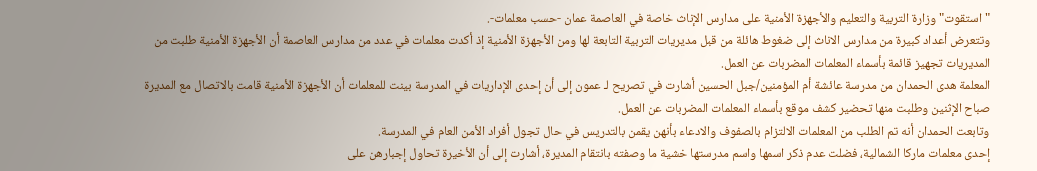"استقوت" وزارة التربية والتعليم والأجهزة الأمنية على مدارس الإناث خاصة في العاصمة عمان -حسب معلمات-.
وتتعرض أعداد كبيرة من مدارس الاناث إلى ضغوط هائلة من قبل مديريات التربية التابعة لها ومن الأجهزة الأمنية إذ أكدت معلمات في عدد من مدارس العاصمة أن الأجهزة الأمنية طلبت من المديريات تجهيز قائمة بأسماء المعلمات المضربات عن العمل.
المعلمة هدى الحمدان من مدرسة عائشة أم المؤمنين/جبل الحسين أشارت في تصريح لـ عمون إلى أن إحدى الإداريات في المدرسة بينت للمعلمات أن الأجهزة الأمنية قامت بالاتصال مع المديرة صباح الإثنين وطلبت منها تحضير كشف موقع بأسماء المعلمات المضربات عن العمل.
وتابعت الحمدان أنه تم الطلب من المعلمات الالتزام بالصفوف والادعاء بأنهن يقمن بالتدريس في حال تجول أفراد الأمن العام في المدرسة.
إحدى معلمات ماركا الشمالية، فضلت عدم ذكر اسمها واسم مدرستها خشية ما وصفته بانتقام المديرة، أشارت إلى أن الأخيرة تحاول إجبارهن على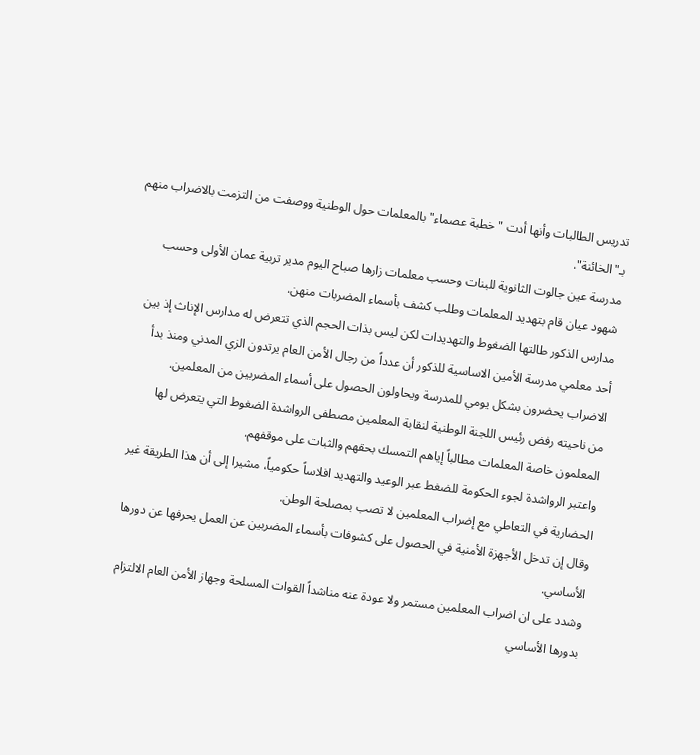تدريس الطالبات وأنها أدت "خطبة عصماء" بالمعلمات حول الوطنية ووصفت من التزمت بالاضراب منهم بـ"الخائنة".
مدرسة عين جالوت الثانوية للبنات وحسب معلمات زارها صباح اليوم مدير تربية عمان الأولى وحسب شهود عيان قام بتهديد المعلمات وطلب كشف بأسماء المضربات منهن.
مدارس الذكور طالتها الضغوط والتهديدات لكن ليس بذات الحجم الذي تتعرض له مدارس الإناث إذ بين أحد معلمي مدرسة الأمين الاساسية للذكور أن عدداً من رجال الأمن العام يرتدون الزي المدني ومنذ بدأ الاضراب يحضرون بشكل يومي للمدرسة ويحاولون الحصول على أسماء المضربين من المعلمين.
من ناحيته رفض رئيس اللجنة الوطنية لنقابة المعلمين مصطفى الرواشدة الضغوط التي يتعرض لها المعلمون خاصة المعلمات مطالباً إياهم التمسك بحقهم والثبات على موقفهم.
واعتبر الرواشدة لجوء الحكومة للضغط عبر الوعيد والتهديد افلاساً حكومياً، مشيرا إلى أن هذا الطريقة غير الحضارية في التعاطي مع إضراب المعلمين لا تصب بمصلحة الوطن.
وقال إن تدخل الأجهزة الأمنية في الحصول على كشوفات بأسماء المضربين عن العمل يحرفها عن دورها الأساسي.
وشدد على ان اضراب المعلمين مستمر ولا عودة عنه مناشداً القوات المسلحة وجهاز الأمن العام الالتزام بدورها الأساسي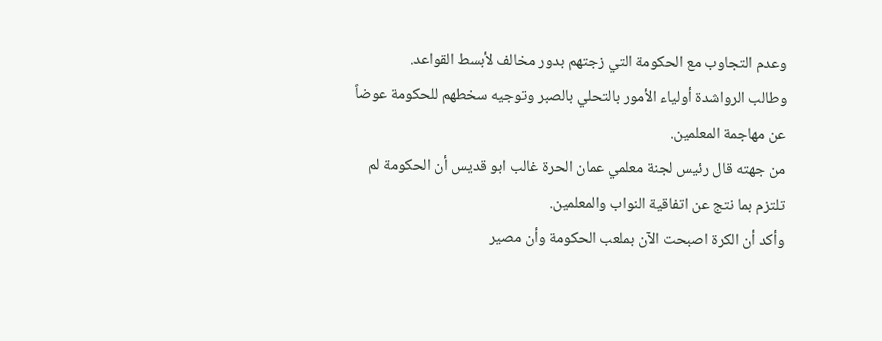وعدم التجاوب مع الحكومة التي زجتهم بدور مخالف لأبسط القواعد.
وطالب الرواشدة أولياء الأمور بالتحلي بالصبر وتوجيه سخطهم للحكومة عوضاً عن مهاجمة المعلمين.
من جهته قال رئيس لجنة معلمي عمان الحرة غالب ابو قديس أن الحكومة لم تلتزم بما نتج عن اتفاقية النواب والمعلمين.
وأكد أن الكرة اصبحت الآن بملعب الحكومة وأن مصير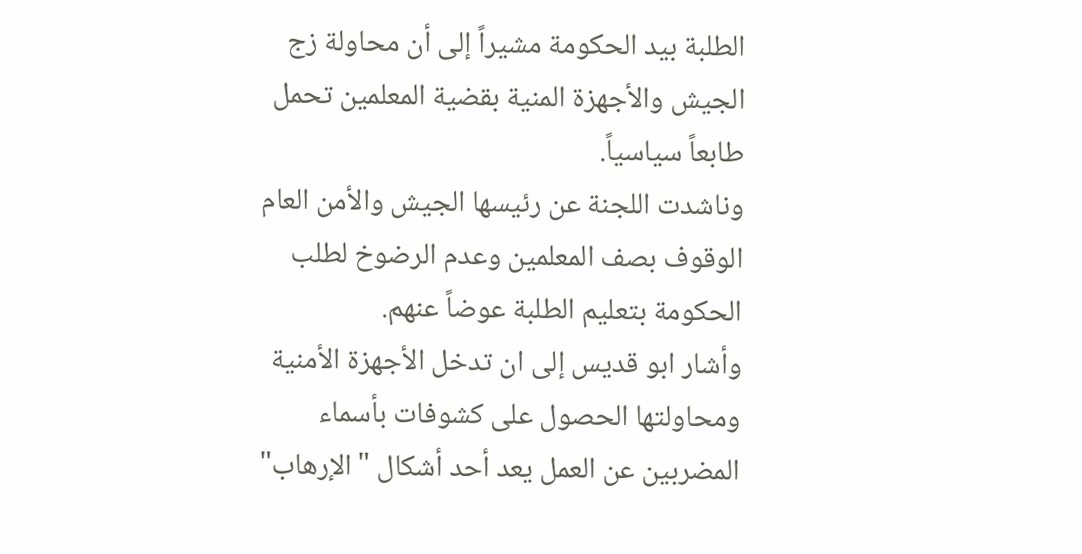الطلبة بيد الحكومة مشيراً إلى أن محاولة زج الجيش والأجهزة المنية بقضية المعلمين تحمل طابعاً سياسياً.
وناشدت اللجنة عن رئيسها الجيش والأمن العام الوقوف بصف المعلمين وعدم الرضوخ لطلب الحكومة بتعليم الطلبة عوضاً عنهم.
وأشار ابو قديس إلى ان تدخل الأجهزة الأمنية ومحاولتها الحصول على كشوفات بأسماء المضربين عن العمل يعد أحد أشكال "الإرهاب"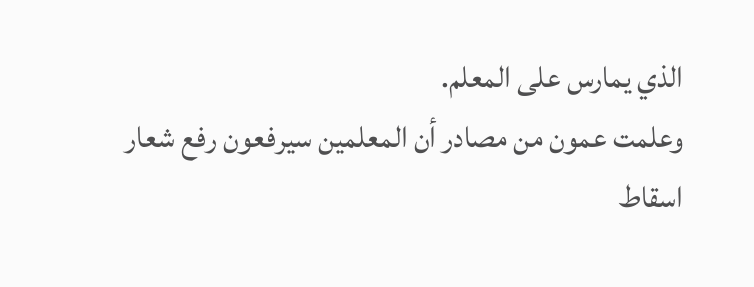الذي يمارس على المعلم.
وعلمت عمون من مصادر أن المعلمين سيرفعون رفع شعار اسقاط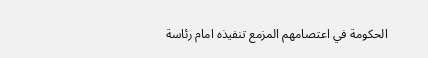الحكومة في اعتصامهم المزمع تنفيذه امام رئاسة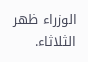الوزراء ظهر الثلاثاء.